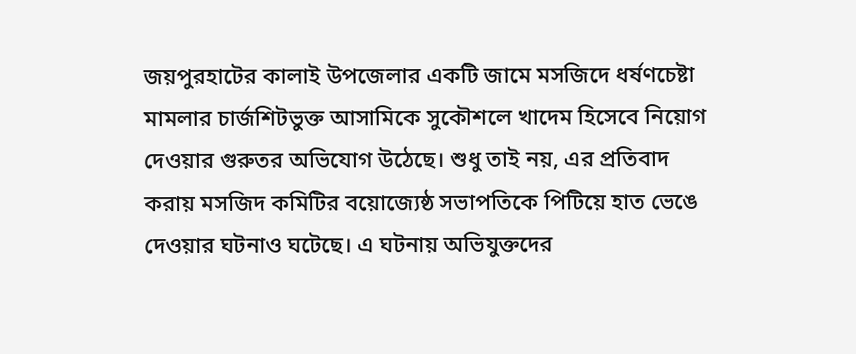জয়পুরহাটের কালাই উপজেলার একটি জামে মসজিদে ধর্ষণচেষ্টা মামলার চার্জশিটভুক্ত আসামিকে সুকৌশলে খাদেম হিসেবে নিয়োগ দেওয়ার গুরুতর অভিযোগ উঠেছে। শুধু তাই নয়, এর প্রতিবাদ করায় মসজিদ কমিটির বয়োজ্যেষ্ঠ সভাপতিকে পিটিয়ে হাত ভেঙে দেওয়ার ঘটনাও ঘটেছে। এ ঘটনায় অভিযুক্তদের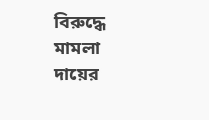বিরুদ্ধে মামলা দায়ের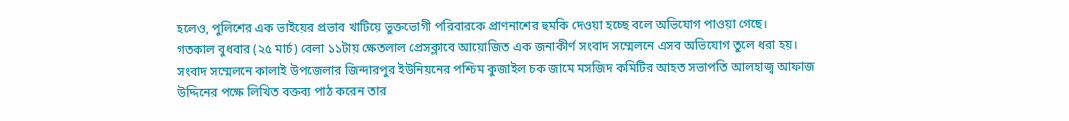হলেও, পুলিশের এক ভাইয়ের প্রভাব খাটিয়ে ভুক্তভোগী পরিবারকে প্রাণনাশের হুমকি দেওয়া হচ্ছে বলে অভিযোগ পাওয়া গেছে।
গতকাল বুধবার (২৫ মার্চ) বেলা ১১টায় ক্ষেতলাল প্রেসক্লাবে আয়োজিত এক জনাকীর্ণ সংবাদ সম্মেলনে এসব অভিযোগ তুলে ধরা হয়।
সংবাদ সম্মেলনে কালাই উপজেলার জিন্দারপুর ইউনিয়নের পশ্চিম কুজাইল চক জামে মসজিদ কমিটির আহত সভাপতি আলহাজ্ব আফাজ উদ্দিনের পক্ষে লিখিত বক্তব্য পাঠ করেন তার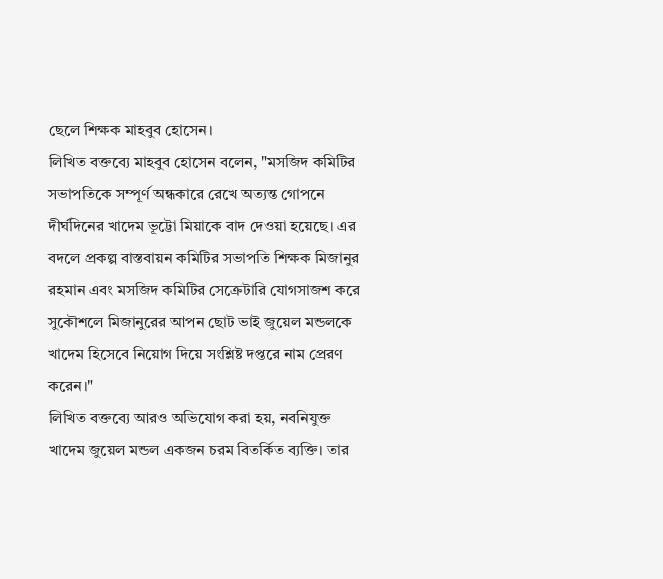ছেলে শিক্ষক মাহবুব হোসেন।
লিখিত বক্তব্যে মাহবুব হোসেন বলেন, "মসজিদ কমিটির সভাপতিকে সম্পূর্ণ অন্ধকারে রেখে অত্যন্ত গোপনে দীর্ঘদিনের খাদেম ভূট্টো মিয়াকে বাদ দেওয়া হয়েছে। এর বদলে প্রকল্প বাস্তবায়ন কমিটির সভাপতি শিক্ষক মিজানুর রহমান এবং মসজিদ কমিটির সেক্রেটারি যোগসাজশ করে সুকৌশলে মিজানুরের আপন ছোট ভাই জুয়েল মন্ডলকে খাদেম হিসেবে নিয়োগ দিয়ে সংশ্লিষ্ট দপ্তরে নাম প্রেরণ করেন।"
লিখিত বক্তব্যে আরও অভিযোগ করা হয়, নবনিযুক্ত খাদেম জুয়েল মন্ডল একজন চরম বিতর্কিত ব্যক্তি। তার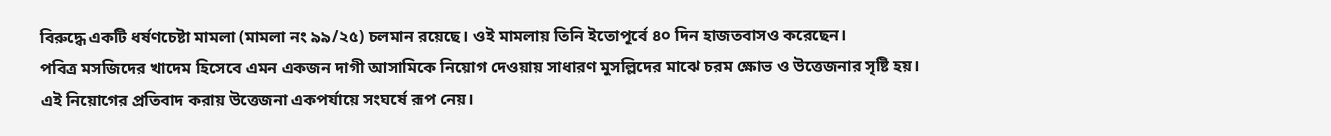বিরুদ্ধে একটি ধর্ষণচেষ্টা মামলা (মামলা নং ৯৯/২৫) চলমান রয়েছে। ওই মামলায় তিনি ইতোপূর্বে ৪০ দিন হাজতবাসও করেছেন।
পবিত্র মসজিদের খাদেম হিসেবে এমন একজন দাগী আসামিকে নিয়োগ দেওয়ায় সাধারণ মুসল্লিদের মাঝে চরম ক্ষোভ ও উত্তেজনার সৃষ্টি হয়।
এই নিয়োগের প্রতিবাদ করায় উত্তেজনা একপর্যায়ে সংঘর্ষে রূপ নেয়।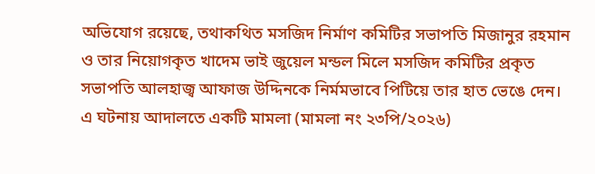অভিযোগ রয়েছে, তথাকথিত মসজিদ নির্মাণ কমিটির সভাপতি মিজানুর রহমান ও তার নিয়োগকৃত খাদেম ভাই জুয়েল মন্ডল মিলে মসজিদ কমিটির প্রকৃত সভাপতি আলহাজ্ব আফাজ উদ্দিনকে নির্মমভাবে পিটিয়ে তার হাত ভেঙে দেন।
এ ঘটনায় আদালতে একটি মামলা (মামলা নং ২৩পি/২০২৬)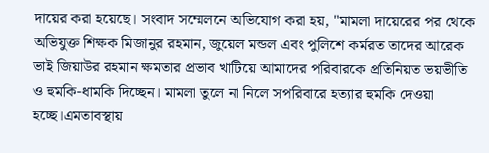দায়ের করা হয়েছে। সংবাদ সম্মেলনে অভিযোগ করা হয়, "মামলা দায়েরের পর থেকে অভিযুক্ত শিক্ষক মিজানুর রহমান, জুয়েল মন্ডল এবং পুলিশে কর্মরত তাদের আরেক ভাই জিয়াউর রহমান ক্ষমতার প্রভাব খাটিয়ে আমাদের পরিবারকে প্রতিনিয়ত ভয়ভীতি ও হুমকি-ধামকি দিচ্ছেন। মামলা তুলে না নিলে সপরিবারে হত্যার হুমকি দেওয়া হচ্ছে।এমতাবস্থায়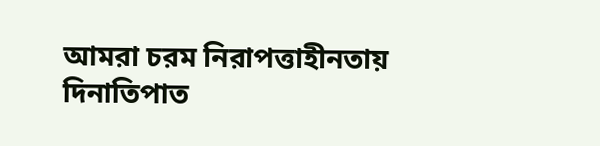আমরা চরম নিরাপত্তাহীনতায় দিনাতিপাত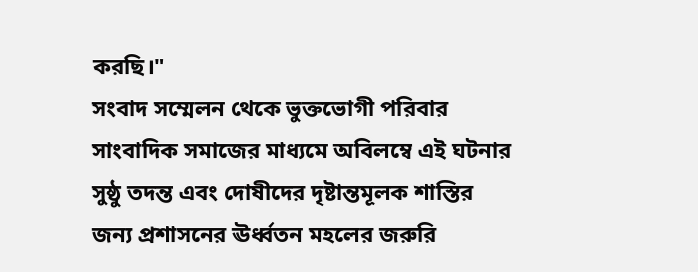করছি।"
সংবাদ সম্মেলন থেকে ভুক্তভোগী পরিবার সাংবাদিক সমাজের মাধ্যমে অবিলম্বে এই ঘটনার সুষ্ঠু তদন্ত এবং দোষীদের দৃষ্টান্তমূলক শাস্তির জন্য প্রশাসনের ঊর্ধ্বতন মহলের জরুরি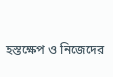হস্তক্ষেপ ও নিজেদের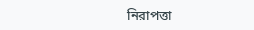নিরাপত্তা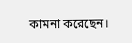কামনা করেছেন।